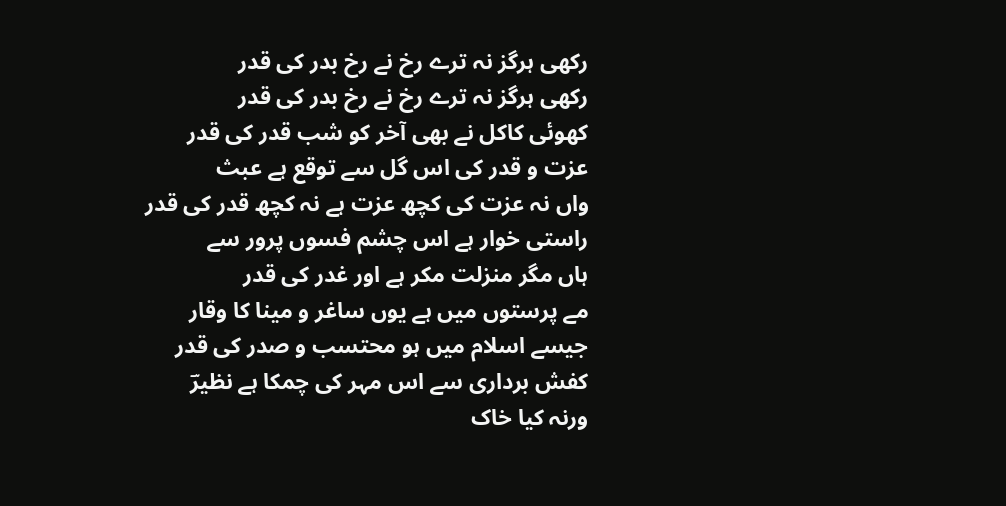رکھی ہرگز نہ ترے رخ نے رخ بدر کی قدر
رکھی ہرگز نہ ترے رخ نے رخ بدر کی قدر
کھوئی کاکل نے بھی آخر کو شب قدر کی قدر
عزت و قدر کی اس گل سے توقع ہے عبث
واں نہ عزت کی کچھ عزت ہے نہ کچھ قدر کی قدر
راستی خوار ہے اس چشم فسوں پرور سے
ہاں مگر منزلت مکر ہے اور غدر کی قدر
مے پرستوں میں ہے یوں ساغر و مینا کا وقار
جیسے اسلام میں ہو محتسب و صدر کی قدر
کفش برداری سے اس مہر کی چمکا ہے نظیرؔ
ورنہ کیا خاک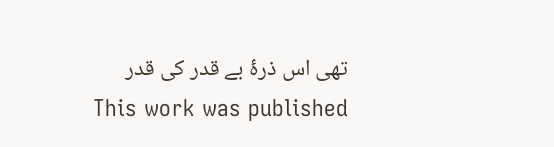تھی اس ذرۂ بے قدر کی قدر
This work was published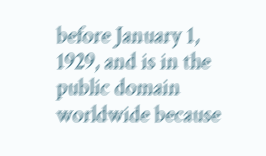before January 1, 1929, and is in the public domain worldwide because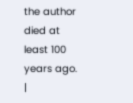the author died at least 100 years ago. |